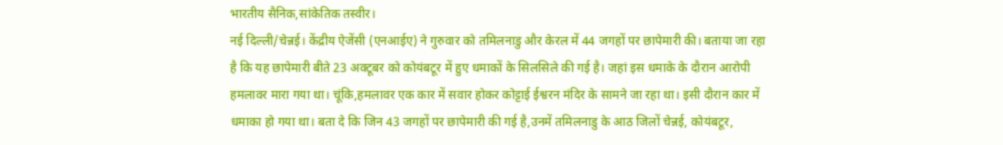भारतीय सैनिक,सांकेतिक तस्वीर।
नई दिल्ली/चेन्नई। केंद्रीय ऐजेंसी (एनआईए) ने गुरुवार को तमिलनाडु और केरल में 44 जगहों पर छापेमारी की। बताया जा रहा है कि यह छापेमारी बीते 23 अक्टूबर को कोयंबटूर में हुए धमाकों के सिलसिले की गई है। जहां इस धमाके के दौरान आरोपी हमलावर मारा गया था। चूंकि,हमलावर एक कार में सवार होकर कोट्टाई ईश्वरन मंदिर के सामने जा रहा था। इसी दौरान कार में धमाका हो गया था। बता दे कि जिन 43 जगहों पर छापेमारी की गई है,उनमें तमिलनाडु के आठ जिलों चेन्नई, कोयंबटूर,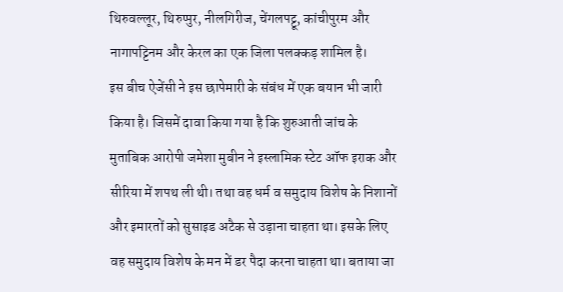थिरुवल्लूर, थिरुप्पुर, नीलगिरीज, चेंगलपट्टू, कांचीपुरम और नागापट्टिनम और केरल का एक जिला पलक्कड़ शामिल है।
इस बीच ऐजेंसी ने इस छापेमारी के संबंध में एक बयान भी जारी किया है। जिसमें दावा किया गया है कि शुरुआती जांच के मुताबिक आरोपी जमेशा मुबीन ने इस्लामिक स्टेट ऑफ इराक और सीरिया में शपथ ली थी। तथा वह धर्म व समुदाय विशेष के निशानों और इमारतों को सुसाइड अटैक से उड़ाना चाहता था। इसके लिए वह समुदाय विशेष के मन में डर पैदा करना चाहता था। बताया जा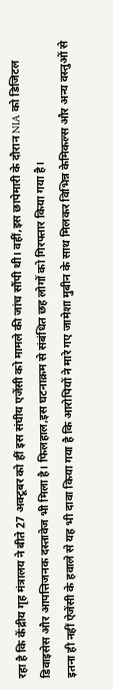रहा है कि केंद्रीय गृह मंत्रालय ने बीते 27 अक्टूबर को हीं इस संघीय एजेंसी को मामले की जांच सौंपी थी। वहीं,इस छापेमारी के दौरान NIA को डिजिटल डिवाइसेस और आपत्तिजनक दस्तावेज भी मिला है। फिलहाल,इस घटनाक्रम से संबंधित छह लोगों को गिरफ्तार किया गया है।
इतना ही नहीं ऐजेंसी के हवाले से यह भी दावा किया गया है कि आरोपियों ने मारे गए जामेशा मुबीन के साथ मिलकर विभिन्न केमिकल्स और अन्य वस्तुओं से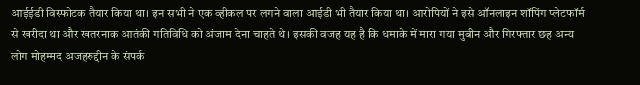आईईडी विस्फोटक तैयार किया था। इन सभी ने एक व्हीकल पर लगने वाला आईडी भी तैयार किया था। आरोपियों ने इसे ऑनलाइन शॉपिंग प्लेटफॉर्म से खरीदा था और खतरनाक आतंकी गतिविधि को अंजाम देना चाहते थे। इसकी वजह यह है कि धमाके में मारा गया मुबीन और गिरफ्तार छह अन्य लोग मोहम्मद अजहरुद्दीन के संपर्क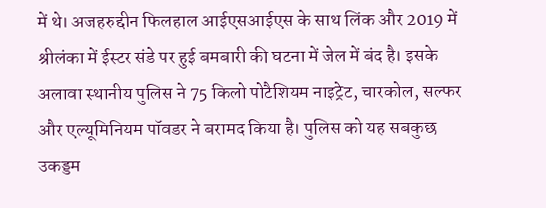में थे। अजहरुद्दीन फिलहाल आईएसआईएस के साथ लिंक और 2019 में श्रीलंका में ईस्टर संडे पर हुई बमबारी की घटना में जेल में बंद है। इसके अलावा स्थानीय पुलिस ने 75 किलो पोटैशियम नाइट्रेट, चारकोल, सल्फर और एल्यूमिनियम पॉवडर ने बरामद किया है। पुलिस को यह सबकुछ उकड्डम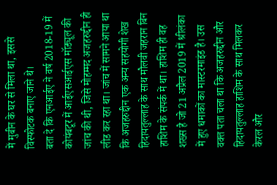में मुबीन के घर से मिला था, इससे विस्फोटक बनाए जाने थे।
बता दे कि एनआईए ने वर्ष 2018-19 में कोयंबटूर में आईएसआईएस मॉड्यूल की जांच की थी, जिसे मोहम्मद अजहरुद्दीन ही लीड कर रहा था। जांच में सामने आया था कि अजहरुद्दीन एक अन्य सहयोगी शेख हिदायतुल्लाह के साथ मौलवी जहरान बिन हाशिम के संपर्क में था। हाशिम ही वह शख्स है जो 21 अप्रैल 2019 में श्रीलंका में हुए धमाकों का मास्टरमाइंड है। उस वक्त पता चला था कि अजहरुद्दीन और हिदायतुल्लाह हाशिम के साथ मिलकर केरल और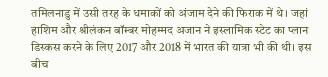तमिलनाडु में उसी तरह के धमाकों को अंजाम देने की फिराक में थे। जहां हाशिम और श्रीलंकन बॉम्बर मोहम्मद अजान ने इस्लामिक स्टेट का प्लान डिस्कस करने के लिए 2017 और 2018 में भारत की यात्रा भी की थी। इस बीच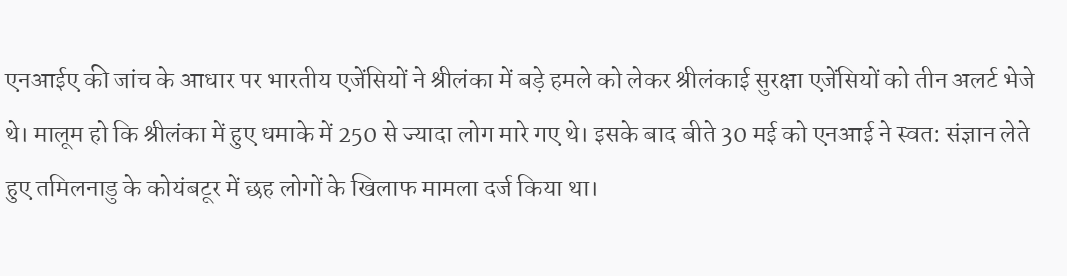एनआईए की जांच के आधार पर भारतीय एजेंसियों ने श्रीलंका में बड़े हमले को लेकर श्रीलंकाई सुरक्षा एजेंसियों को तीन अलर्ट भेजे थे। मालूम हो कि श्रीलंका में हुए धमाके में 250 से ज्यादा लोग मारे गए थे। इसके बाद बीते 30 मई को एनआई ने स्वत: संज्ञान लेते हुए तमिलनाडु के कोयंबटूर में छह लोगों के खिलाफ मामला दर्ज किया था।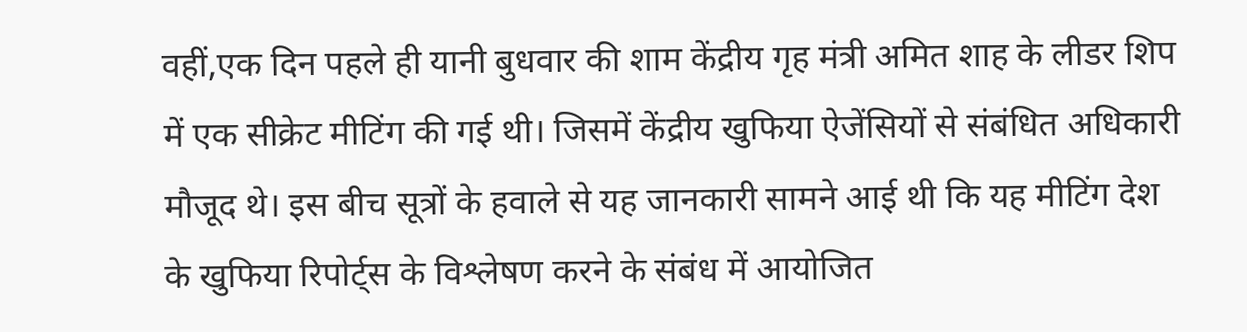वहीं,एक दिन पहले ही यानी बुधवार की शाम केंद्रीय गृह मंत्री अमित शाह के लीडर शिप में एक सीक्रेट मीटिंग की गई थी। जिसमें केंद्रीय खुफिया ऐजेंसियों से संबंधित अधिकारी मौजूद थे। इस बीच सूत्रों के हवाले से यह जानकारी सामने आई थी कि यह मीटिंग देश के खुफिया रिपोर्ट्स के विश्लेषण करने के संबंध में आयोजित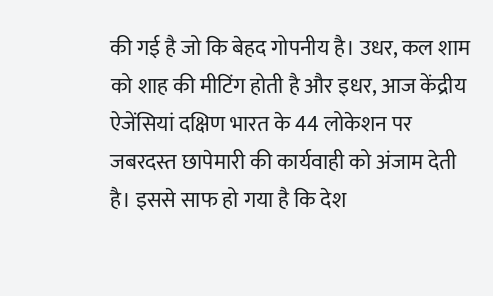की गई है जो कि बेहद गोपनीय है। उधर, कल शाम को शाह की मीटिंग होती है और इधर, आज केंद्रीय ऐजेंसियां दक्षिण भारत के 44 लोकेशन पर जबरदस्त छापेमारी की कार्यवाही को अंजाम देती है। इससे साफ हो गया है कि देश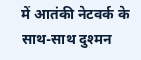में आतंकी नेटवर्क के साथ-साथ दुश्मन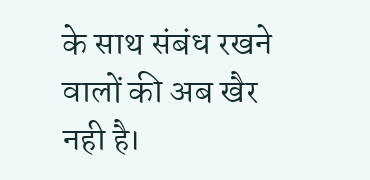के साथ संबंध रखने वालों की अब खैर नही है।